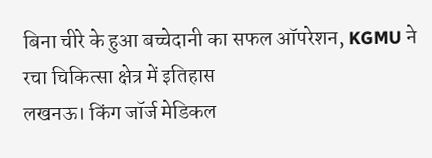बिना चीरे के हुआ बच्चेदानी का सफल ऑपरेशन, KGMU ने रचा चिकित्सा क्षेत्र में इतिहास
लखनऊ। किंग जॉर्ज मेडिकल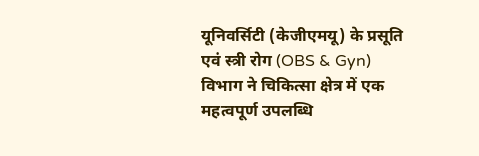यूनिवर्सिटी (केजीएमयू) के प्रसूति एवं स्त्री रोग (OBS & Gyn) विभाग ने चिकित्सा क्षेत्र में एक महत्वपूर्ण उपलब्धि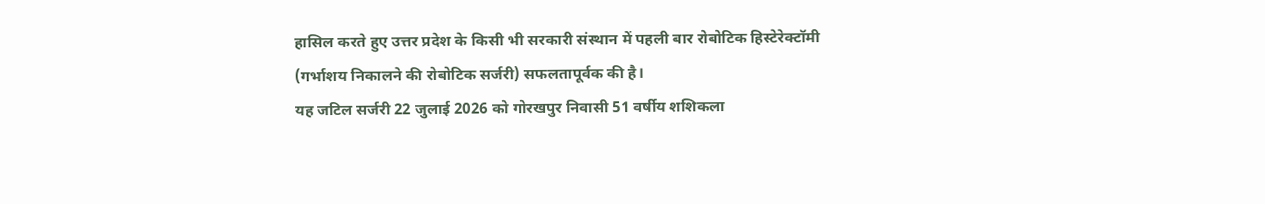हासिल करते हुए उत्तर प्रदेश के किसी भी सरकारी संस्थान में पहली बार रोबोटिक हिस्टेरेक्टॉमी (गर्भाशय निकालने की रोबोटिक सर्जरी) सफलतापूर्वक की है।
यह जटिल सर्जरी 22 जुलाई 2026 को गोरखपुर निवासी 51 वर्षीय शशिकला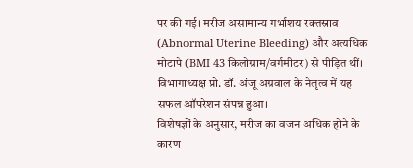पर की गई। मरीज असामान्य गर्भाशय रक्तस्राव (Abnormal Uterine Bleeding) और अत्यधिक मोटापे (BMI 43 किलोग्राम/वर्गमीटर) से पीड़ित थीं। विभागाध्यक्ष प्रो. डॉ. अंजू अग्रवाल के नेतृत्व में यह सफल ऑपरेशन संपन्न हुआ।
विशेषज्ञों के अनुसार, मरीज का वजन अधिक होने के कारण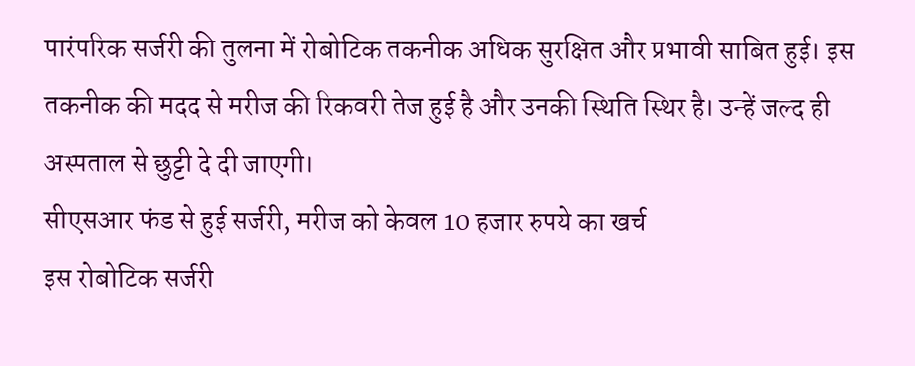पारंपरिक सर्जरी की तुलना में रोबोटिक तकनीक अधिक सुरक्षित और प्रभावी साबित हुई। इस तकनीक की मदद से मरीज की रिकवरी तेज हुई है और उनकी स्थिति स्थिर है। उन्हें जल्द ही अस्पताल से छुट्टी दे दी जाएगी।
सीएसआर फंड से हुई सर्जरी, मरीज को केवल 10 हजार रुपये का खर्च
इस रोबोटिक सर्जरी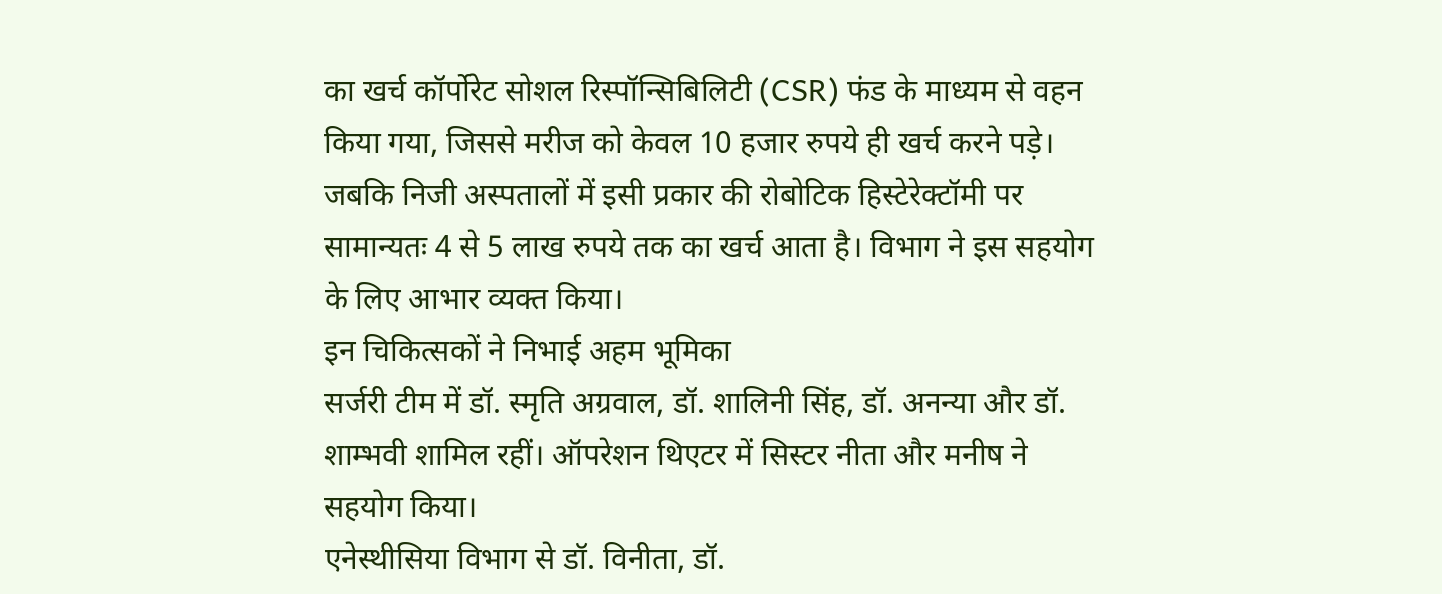का खर्च कॉर्पोरेट सोशल रिस्पॉन्सिबिलिटी (CSR) फंड के माध्यम से वहन किया गया, जिससे मरीज को केवल 10 हजार रुपये ही खर्च करने पड़े। जबकि निजी अस्पतालों में इसी प्रकार की रोबोटिक हिस्टेरेक्टॉमी पर सामान्यतः 4 से 5 लाख रुपये तक का खर्च आता है। विभाग ने इस सहयोग के लिए आभार व्यक्त किया।
इन चिकित्सकों ने निभाई अहम भूमिका
सर्जरी टीम में डॉ. स्मृति अग्रवाल, डॉ. शालिनी सिंह, डॉ. अनन्या और डॉ. शाम्भवी शामिल रहीं। ऑपरेशन थिएटर में सिस्टर नीता और मनीष ने सहयोग किया।
एनेस्थीसिया विभाग से डॉ. विनीता, डॉ.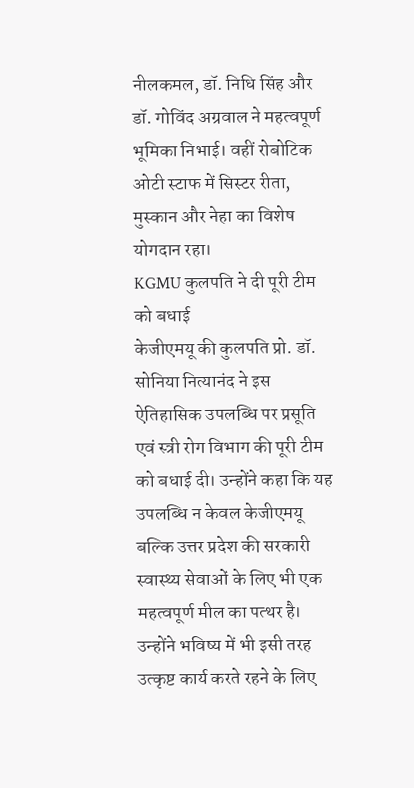नीलकमल, डॉ. निधि सिंह और डॉ. गोविंद अग्रवाल ने महत्वपूर्ण भूमिका निभाई। वहीं रोबोटिक ओटी स्टाफ में सिस्टर रीता, मुस्कान और नेहा का विशेष योगदान रहा।
KGMU कुलपति ने दी पूरी टीम को बधाई
केजीएमयू की कुलपति प्रो. डॉ. सोनिया नित्यानंद ने इस ऐतिहासिक उपलब्धि पर प्रसूति एवं स्त्री रोग विभाग की पूरी टीम को बधाई दी। उन्होंने कहा कि यह उपलब्धि न केवल केजीएमयू बल्कि उत्तर प्रदेश की सरकारी स्वास्थ्य सेवाओं के लिए भी एक महत्वपूर्ण मील का पत्थर है। उन्होंने भविष्य में भी इसी तरह उत्कृष्ट कार्य करते रहने के लिए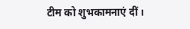टीम को शुभकामनाएं दीं।